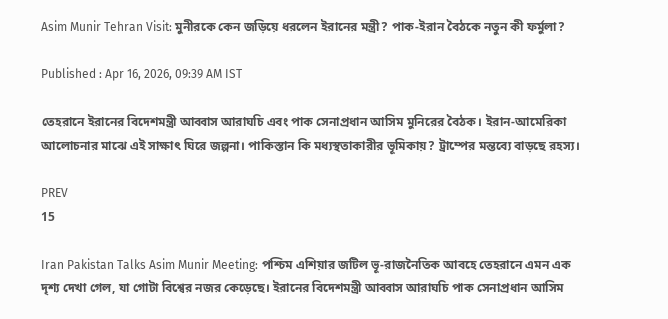Asim Munir Tehran Visit: মুনীরকে কেন জড়িয়ে ধরলেন ইরানের মন্ত্রী? পাক-ইরান বৈঠকে নতুন কী ফর্মুলা?

Published : Apr 16, 2026, 09:39 AM IST

তেহরানে ইরানের বিদেশমন্ত্রী আব্বাস আরাঘচি এবং পাক সেনাপ্রধান আসিম মুনিরের বৈঠক। ইরান-আমেরিকা আলোচনার মাঝে এই সাক্ষাৎ ঘিরে জল্পনা। পাকিস্তান কি মধ্যস্থতাকারীর ভূমিকায়? ট্রাম্পের মন্তব্যে বাড়ছে রহস্য।

PREV
15

Iran Pakistan Talks Asim Munir Meeting: পশ্চিম এশিয়ার জটিল ভূ-রাজনৈতিক আবহে তেহরানে এমন এক দৃশ্য দেখা গেল, যা গোটা বিশ্বের নজর কেড়েছে। ইরানের বিদেশমন্ত্রী আব্বাস আরাঘচি পাক সেনাপ্রধান আসিম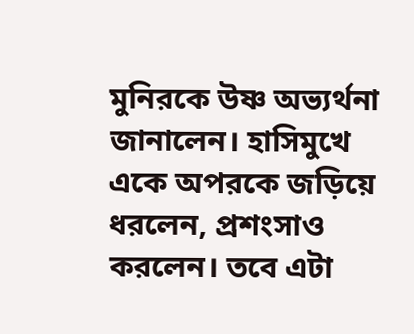মুনিরকে উষ্ণ অভ্যর্থনা জানালেন। হাসিমুখে একে অপরকে জড়িয়ে ধরলেন, প্রশংসাও করলেন। তবে এটা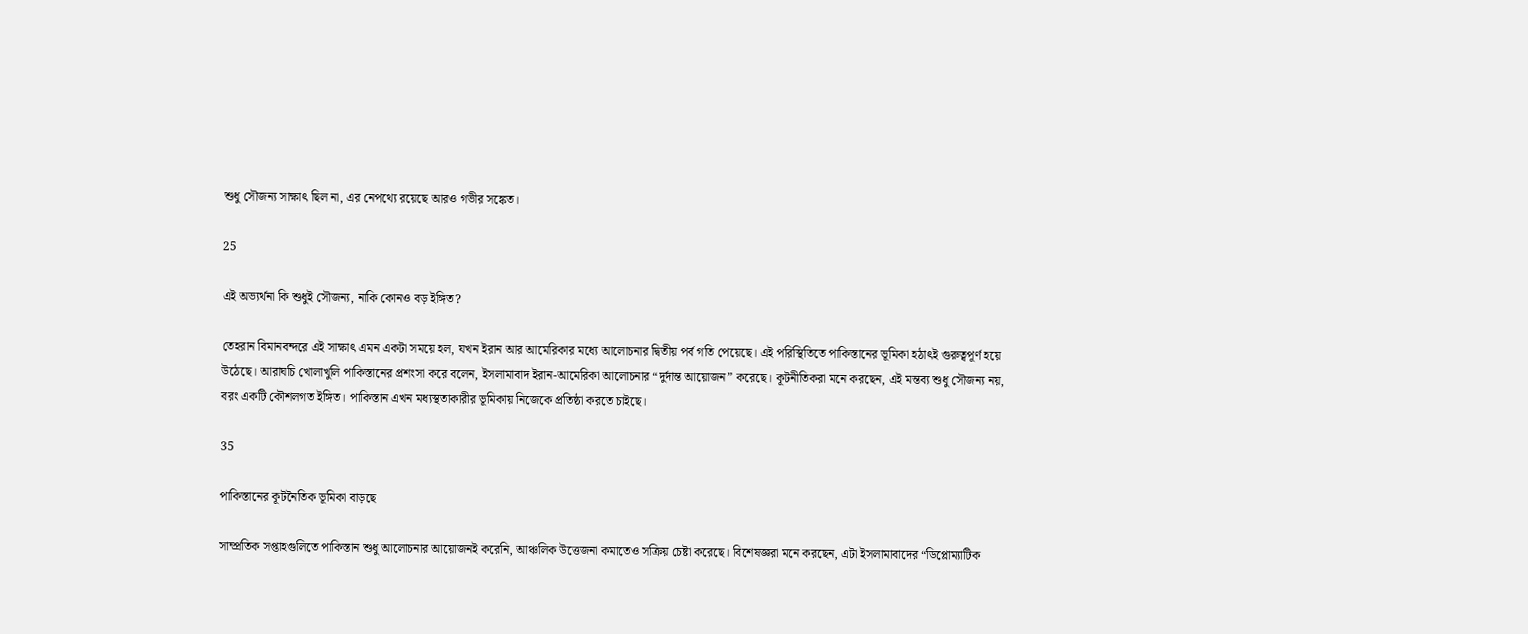শুধু সৌজন্য সাক্ষাৎ ছিল না, এর নেপথ্যে রয়েছে আরও গভীর সঙ্কেত।

25

এই অভ্যর্থনা কি শুধুই সৌজন্য, নাকি কোনও বড় ইঙ্গিত?

তেহরান বিমানবন্দরে এই সাক্ষাৎ এমন একটা সময়ে হল, যখন ইরান আর আমেরিকার মধ্যে আলোচনার দ্বিতীয় পর্ব গতি পেয়েছে। এই পরিস্থিতিতে পাকিস্তানের ভূমিকা হঠাৎই গুরুত্বপূর্ণ হয়ে উঠেছে। আরাঘচি খোলাখুলি পাকিস্তানের প্রশংসা করে বলেন, ইসলামাবাদ ইরান-আমেরিকা আলোচনার “দুর্দান্ত আয়োজন” করেছে। কূটনীতিকরা মনে করছেন, এই মন্তব্য শুধু সৌজন্য নয়, বরং একটি কৌশলগত ইঙ্গিত। পাকিস্তান এখন মধ্যস্থতাকারীর ভূমিকায় নিজেকে প্রতিষ্ঠা করতে চাইছে।

35

পাকিস্তানের কূটনৈতিক ভূমিকা বাড়ছে

সাম্প্রতিক সপ্তাহগুলিতে পাকিস্তান শুধু আলোচনার আয়োজনই করেনি, আঞ্চলিক উত্তেজনা কমাতেও সক্রিয় চেষ্টা করেছে। বিশেষজ্ঞরা মনে করছেন, এটা ইসলামাবাদের “ডিপ্লোম্যাটিক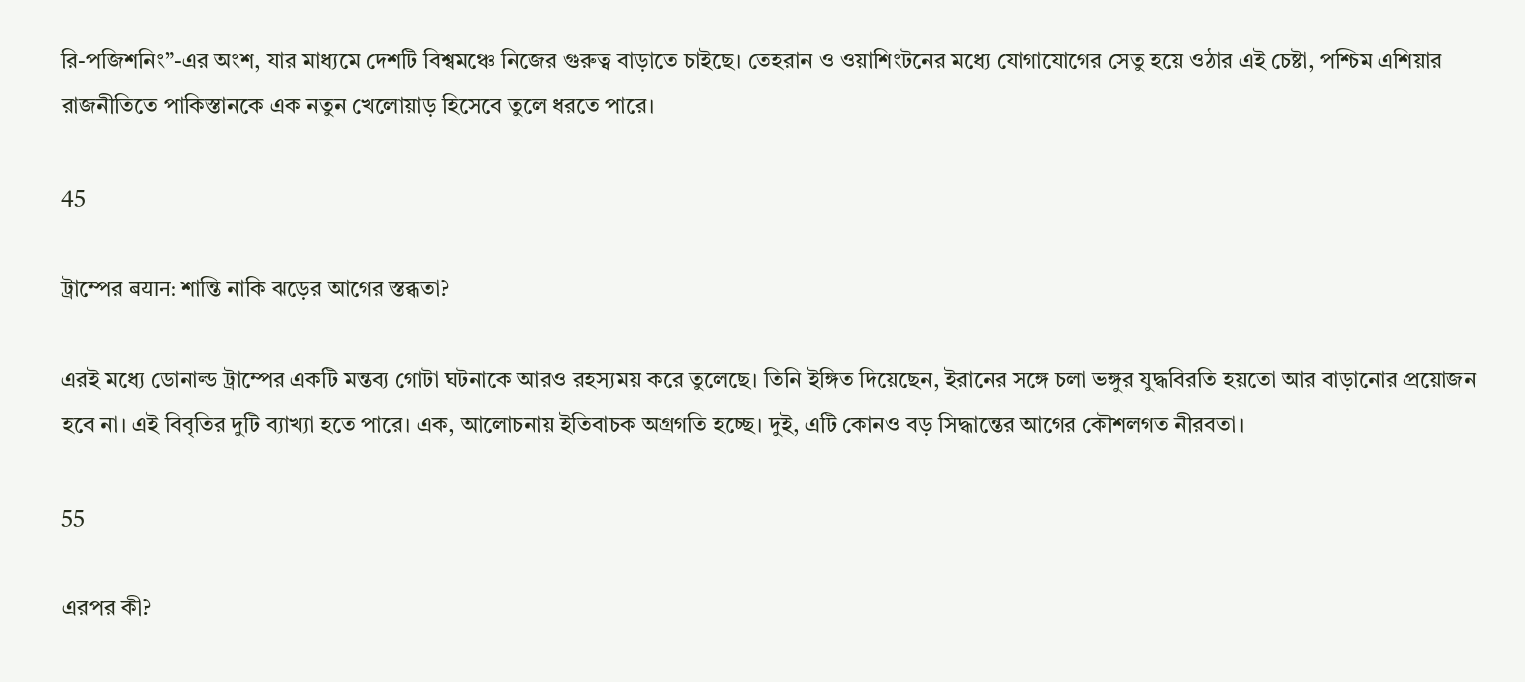রি-পজিশনিং”-এর অংশ, যার মাধ্যমে দেশটি বিশ্বমঞ্চে নিজের গুরুত্ব বাড়াতে চাইছে। তেহরান ও ওয়াশিংটনের মধ্যে যোগাযোগের সেতু হয়ে ওঠার এই চেষ্টা, পশ্চিম এশিয়ার রাজনীতিতে পাকিস্তানকে এক নতুন খেলোয়াড় হিসেবে তুলে ধরতে পারে।

45

ট্রাম্পের बयान: শান্তি নাকি ঝড়ের আগের স্তব্ধতা?

এরই মধ্যে ডোনাল্ড ট্রাম্পের একটি মন্তব্য গোটা ঘটনাকে আরও রহস্যময় করে তুলেছে। তিনি ইঙ্গিত দিয়েছেন, ইরানের সঙ্গে চলা ভঙ্গুর যুদ্ধবিরতি হয়তো আর বাড়ানোর প্রয়োজন হবে না। এই বিবৃতির দুটি ব্যাখ্যা হতে পারে। এক, আলোচনায় ইতিবাচক অগ্রগতি হচ্ছে। দুই, এটি কোনও বড় সিদ্ধান্তের আগের কৌশলগত নীরবতা।

55

এরপর কী?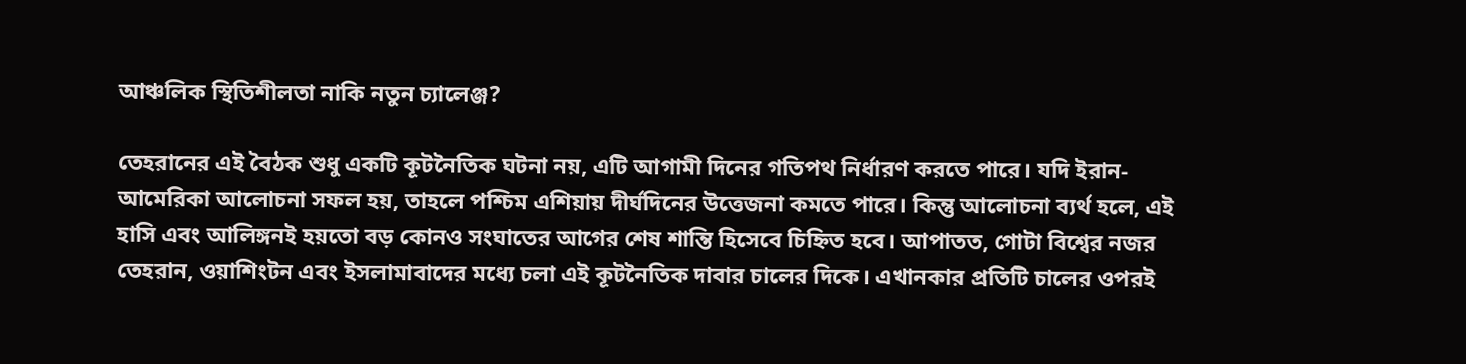আঞ্চলিক স্থিতিশীলতা নাকি নতুন চ্যালেঞ্জ?

তেহরানের এই বৈঠক শুধু একটি কূটনৈতিক ঘটনা নয়, এটি আগামী দিনের গতিপথ নির্ধারণ করতে পারে। যদি ইরান-আমেরিকা আলোচনা সফল হয়, তাহলে পশ্চিম এশিয়ায় দীর্ঘদিনের উত্তেজনা কমতে পারে। কিন্তু আলোচনা ব্যর্থ হলে, এই হাসি এবং আলিঙ্গনই হয়তো বড় কোনও সংঘাতের আগের শেষ শান্তি হিসেবে চিহ্নিত হবে। আপাতত, গোটা বিশ্বের নজর তেহরান, ওয়াশিংটন এবং ইসলামাবাদের মধ্যে চলা এই কূটনৈতিক দাবার চালের দিকে। এখানকার প্রতিটি চালের ওপরই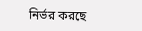নির্ভর করছে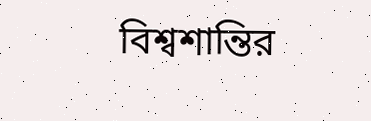বিশ্বশান্তির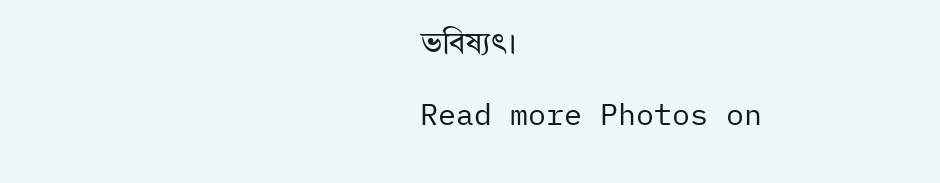ভবিষ্যৎ।

Read more Photos on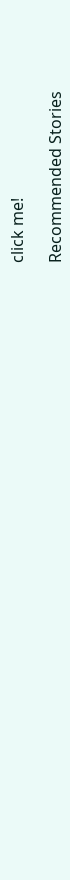click me!

Recommended Stories